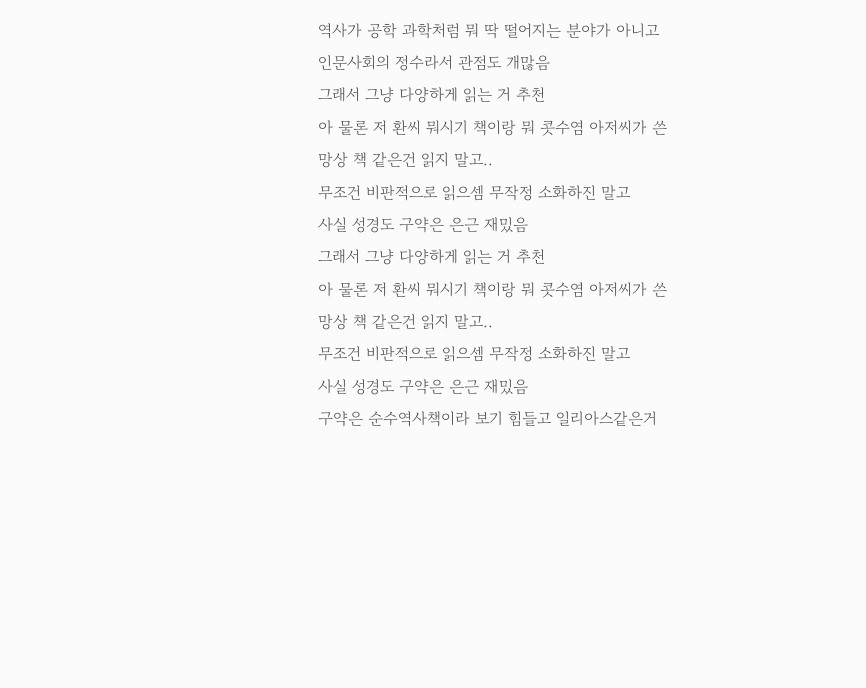역사가 공학 과학처럼 뭐 딱 떨어지는 분야가 아니고 인문사회의 정수라서 관점도 개많음
그래서 그냥 다양하게 읽는 거 추천
아 물론 저 환씨 뭐시기 책이랑 뭐 콧수염 아저씨가 쓴 망상 책 같은건 읽지 말고..
무조건 비판적으로 읽으셈 무작정 소화하진 말고
사실 성경도 구약은 은근 재밌음
그래서 그냥 다양하게 읽는 거 추천
아 물론 저 환씨 뭐시기 책이랑 뭐 콧수염 아저씨가 쓴 망상 책 같은건 읽지 말고..
무조건 비판적으로 읽으셈 무작정 소화하진 말고
사실 성경도 구약은 은근 재밌음
구약은 순수역사책이라 보기 힘들고 일리아스같은거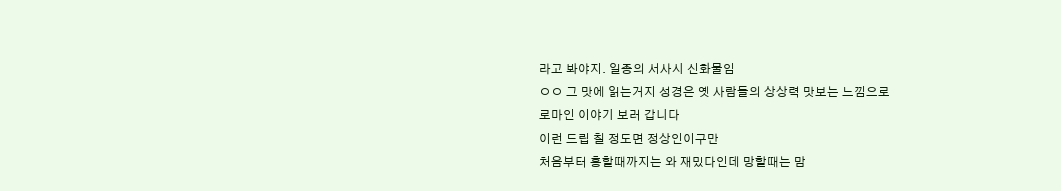라고 봐야지. 일종의 서사시 신화물임
ㅇㅇ 그 맛에 읽는거지 성경은 옛 사람들의 상상력 맛보는 느낌으로
로마인 이야기 보러 갑니다
이런 드립 칠 정도면 정상인이구만
처음부터 흥할때까지는 와 재밌다인데 망할때는 맘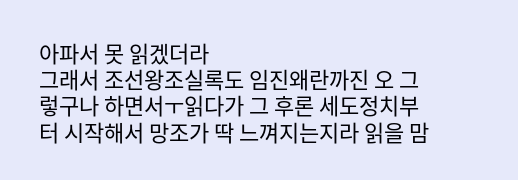아파서 못 읽겠더라
그래서 조선왕조실록도 임진왜란까진 오 그렇구나 하면서ㅜ읽다가 그 후론 세도정치부터 시작해서 망조가 딱 느껴지는지라 읽을 맘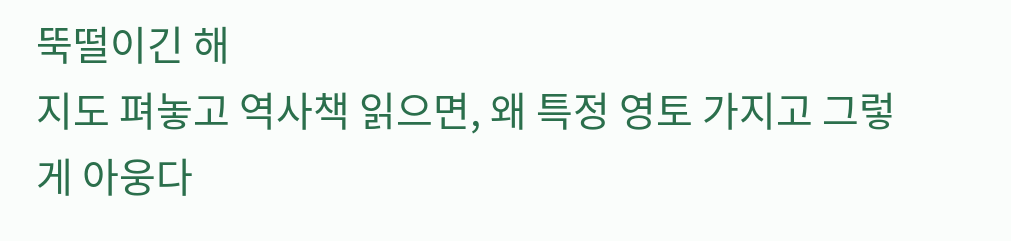뚝떨이긴 해
지도 펴놓고 역사책 읽으면, 왜 특정 영토 가지고 그렇게 아웅다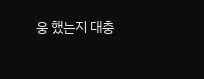웅 했는지 대충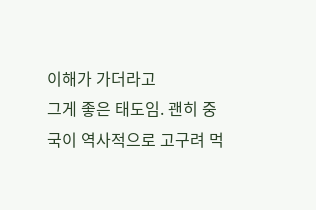이해가 가더라고
그게 좋은 태도임. 괜히 중국이 역사적으로 고구려 먹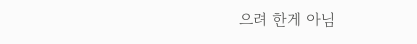으려 한게 아님